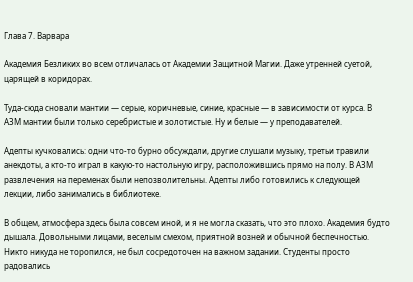Глава 7. Варвара

Академия Безликих во всем отличалась от Академии Защитной Магии. Даже утренней суетой, царящей в коридорах.

Туда-сюда сновали мантии — серые, коричневые, синие, красные — в зависимости от курса. В АЗМ мантии были только серебристые и золотистые. Ну и белые — у преподавателей.

Адепты кучковались: одни что-то бурно обсуждали, другие слушали музыку, третьи травили анекдоты, а кто-то играл в какую-то настольную игру, расположившись прямо на полу. В АЗМ развлечения на переменах были непозволительны. Адепты либо готовились к следующей лекции, либо занимались в библиотеке.

В общем, атмосфера здесь была совсем иной, и я не могла сказать, что это плохо. Академия будто дышала. Довольными лицами, веселым смехом, приятной возней и обычной беспечностью. Никто никуда не торопился, не был сосредоточен на важном задании. Студенты просто радовались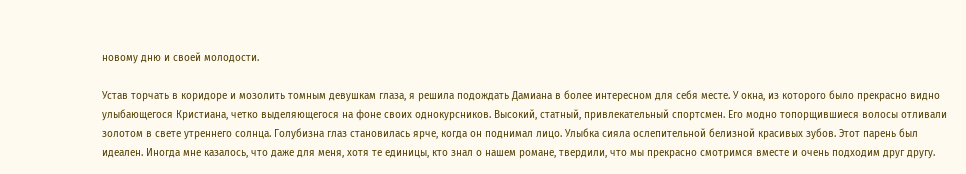новому дню и своей молодости.

Устав торчать в коридоре и мозолить томным девушкам глаза, я решила подождать Дамиана в более интересном для себя месте. У окна, из которого было прекрасно видно улыбающегося Кристиана, четко выделяющегося на фоне своих однокурсников. Высокий, статный, привлекательный спортсмен. Его модно топорщившиеся волосы отливали золотом в свете утреннего солнца. Голубизна глаз становилась ярче, когда он поднимал лицо. Улыбка сияла ослепительной белизной красивых зубов. Этот парень был идеален. Иногда мне казалось, что даже для меня, хотя те единицы, кто знал о нашем романе, твердили, что мы прекрасно смотримся вместе и очень подходим друг другу.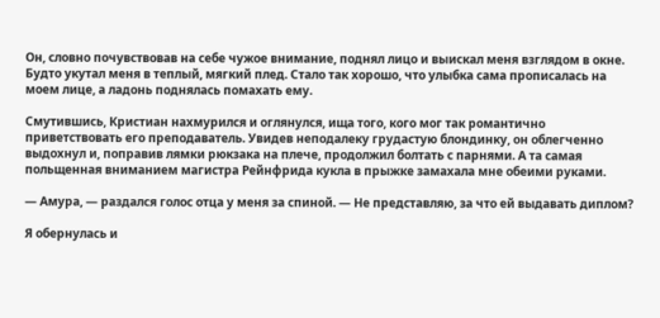Он, словно почувствовав на себе чужое внимание, поднял лицо и выискал меня взглядом в окне. Будто укутал меня в теплый, мягкий плед. Стало так хорошо, что улыбка сама прописалась на моем лице, а ладонь поднялась помахать ему.

Смутившись, Кристиан нахмурился и оглянулся, ища того, кого мог так романтично приветствовать его преподаватель. Увидев неподалеку грудастую блондинку, он облегченно выдохнул и, поправив лямки рюкзака на плече, продолжил болтать с парнями. А та самая польщенная вниманием магистра Рейнфрида кукла в прыжке замахала мне обеими руками.

— Амура, — раздался голос отца у меня за спиной. — Не представляю, за что ей выдавать диплом?

Я обернулась и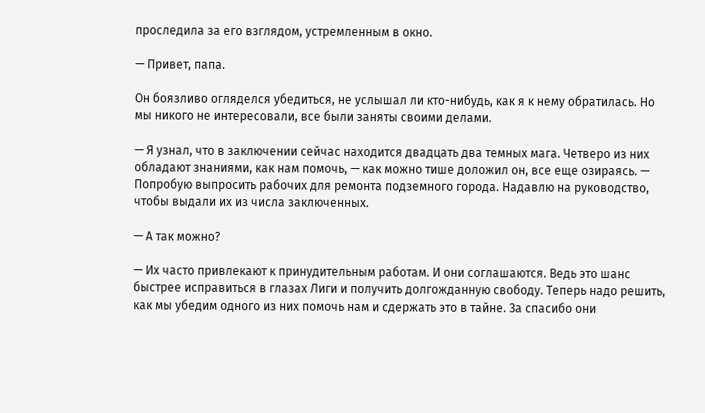проследила за его взглядом, устремленным в окно.

— Привет, папа.

Он боязливо огляделся убедиться, не услышал ли кто-нибудь, как я к нему обратилась. Но мы никого не интересовали, все были заняты своими делами.

— Я узнал, что в заключении сейчас находится двадцать два темных мага. Четверо из них обладают знаниями, как нам помочь, — как можно тише доложил он, все еще озираясь. — Попробую выпросить рабочих для ремонта подземного города. Надавлю на руководство, чтобы выдали их из числа заключенных.

— А так можно?

— Их часто привлекают к принудительным работам. И они соглашаются. Ведь это шанс быстрее исправиться в глазах Лиги и получить долгожданную свободу. Теперь надо решить, как мы убедим одного из них помочь нам и сдержать это в тайне. За спасибо они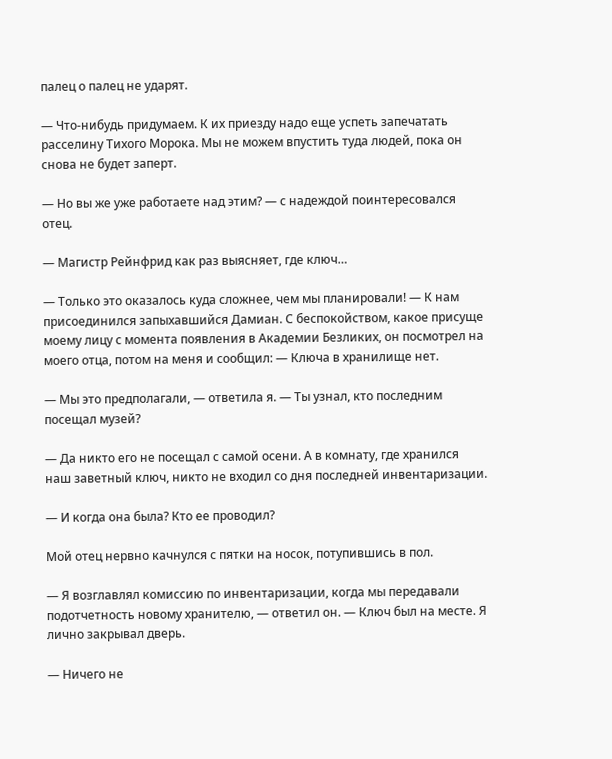палец о палец не ударят.

— Что-нибудь придумаем. К их приезду надо еще успеть запечатать расселину Тихого Морока. Мы не можем впустить туда людей, пока он снова не будет заперт.

— Но вы же уже работаете над этим? — с надеждой поинтересовался отец.

— Магистр Рейнфрид как раз выясняет, где ключ…

— Только это оказалось куда сложнее, чем мы планировали! — К нам присоединился запыхавшийся Дамиан. С беспокойством, какое присуще моему лицу с момента появления в Академии Безликих, он посмотрел на моего отца, потом на меня и сообщил: — Ключа в хранилище нет.

— Мы это предполагали, — ответила я. — Ты узнал, кто последним посещал музей?

— Да никто его не посещал с самой осени. А в комнату, где хранился наш заветный ключ, никто не входил со дня последней инвентаризации.

— И когда она была? Кто ее проводил?

Мой отец нервно качнулся с пятки на носок, потупившись в пол.

— Я возглавлял комиссию по инвентаризации, когда мы передавали подотчетность новому хранителю, — ответил он. — Ключ был на месте. Я лично закрывал дверь.

— Ничего не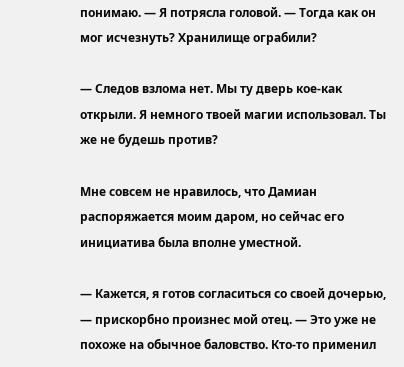понимаю. — Я потрясла головой. — Тогда как он мог исчезнуть? Хранилище ограбили?

— Следов взлома нет. Мы ту дверь кое-как открыли. Я немного твоей магии использовал. Ты же не будешь против?

Мне совсем не нравилось, что Дамиан распоряжается моим даром, но сейчас его инициатива была вполне уместной.

— Кажется, я готов согласиться со своей дочерью, — прискорбно произнес мой отец. — Это уже не похоже на обычное баловство. Кто-то применил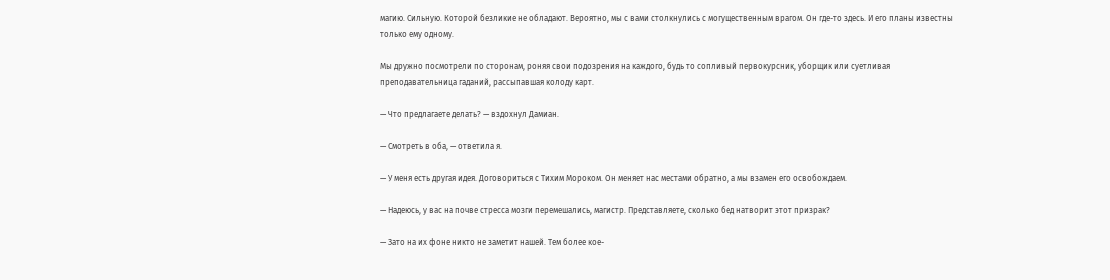магию. Сильную. Которой безликие не обладают. Вероятно, мы с вами столкнулись с могущественным врагом. Он где-то здесь. И его планы известны только ему одному.

Мы дружно посмотрели по сторонам, роняя свои подозрения на каждого, будь то сопливый первокурсник, уборщик или суетливая преподавательница гаданий, рассыпавшая колоду карт.

— Что предлагаете делать? — вздохнул Дамиан.

— Смотреть в оба, — ответила я.

— У меня есть другая идея. Договориться с Тихим Мороком. Он меняет нас местами обратно, а мы взамен его освобождаем.

— Надеюсь, у вас на почве стресса мозги перемешались, магистр. Представляете, сколько бед натворит этот призрак?

— Зато на их фоне никто не заметит нашей. Тем более кое-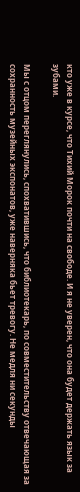кто уже в курсе, что Тихий Морок почти на свободе. И я не уверен, что она будет держать язык за зубами.

Мы с отцом переглянулись, спохватившись, что библиотекарь, по совместительству отвечающая за сохранность музейных экспонатов, уже наверняка бьет тревогу. Не медля ни секунды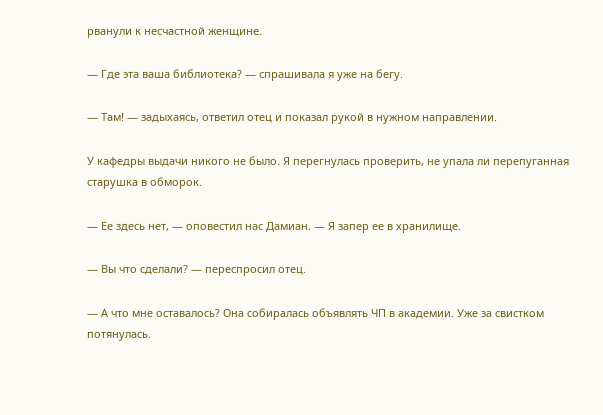рванули к несчастной женщине.

— Где эта ваша библиотека? — спрашивала я уже на бегу.

— Там! — задыхаясь, ответил отец и показал рукой в нужном направлении.

У кафедры выдачи никого не было. Я перегнулась проверить, не упала ли перепуганная старушка в обморок.

— Ее здесь нет, — оповестил нас Дамиан. — Я запер ее в хранилище.

— Вы что сделали? — переспросил отец.

— А что мне оставалось? Она собиралась объявлять ЧП в академии. Уже за свистком потянулась.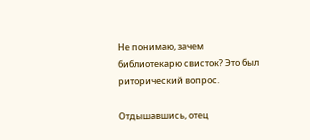Не понимаю, зачем библиотекарю свисток? Это был риторический вопрос.

Отдышавшись, отец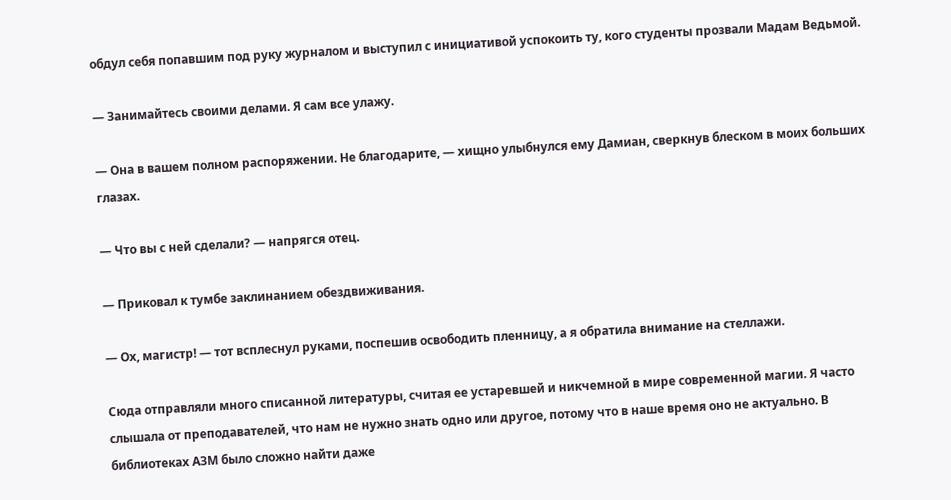обдул себя попавшим под руку журналом и выступил с инициативой успокоить ту, кого студенты прозвали Мадам Ведьмой.

— Занимайтесь своими делами. Я сам все улажу.

— Она в вашем полном распоряжении. Не благодарите, — хищно улыбнулся ему Дамиан, сверкнув блеском в моих больших глазах.

— Что вы с ней сделали? — напрягся отец.

— Приковал к тумбе заклинанием обездвиживания.

— Ох, магистр! — тот всплеснул руками, поспешив освободить пленницу, а я обратила внимание на стеллажи.

Сюда отправляли много списанной литературы, считая ее устаревшей и никчемной в мире современной магии. Я часто слышала от преподавателей, что нам не нужно знать одно или другое, потому что в наше время оно не актуально. В библиотеках АЗМ было сложно найти даже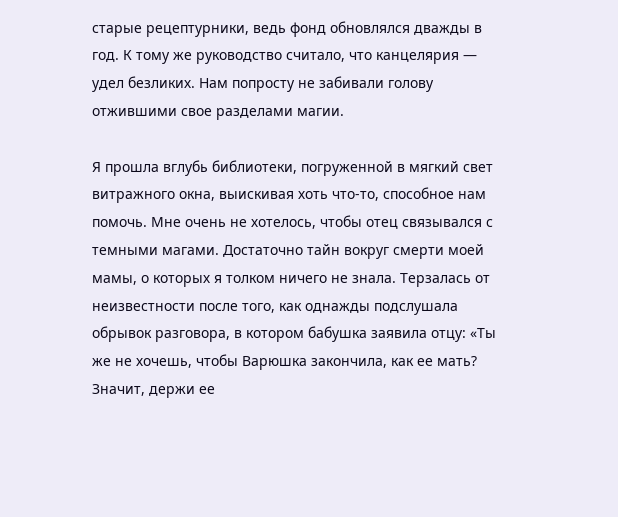старые рецептурники, ведь фонд обновлялся дважды в год. К тому же руководство считало, что канцелярия — удел безликих. Нам попросту не забивали голову отжившими свое разделами магии.

Я прошла вглубь библиотеки, погруженной в мягкий свет витражного окна, выискивая хоть что-то, способное нам помочь. Мне очень не хотелось, чтобы отец связывался с темными магами. Достаточно тайн вокруг смерти моей мамы, о которых я толком ничего не знала. Терзалась от неизвестности после того, как однажды подслушала обрывок разговора, в котором бабушка заявила отцу: «Ты же не хочешь, чтобы Варюшка закончила, как ее мать? Значит, держи ее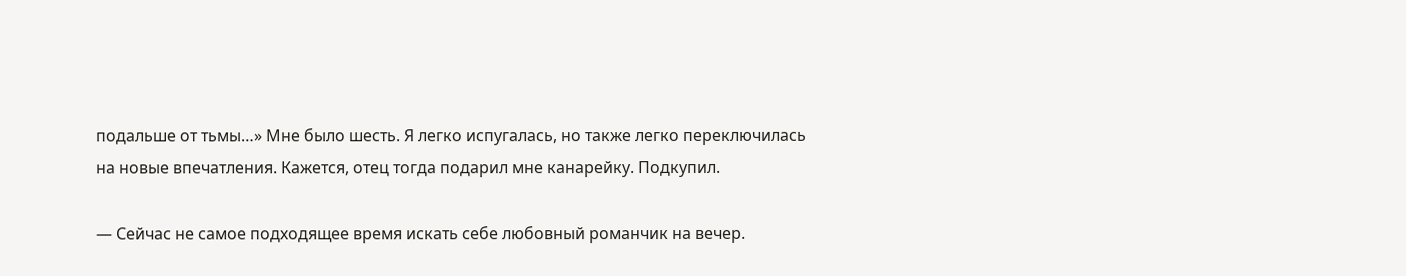подальше от тьмы…» Мне было шесть. Я легко испугалась, но также легко переключилась на новые впечатления. Кажется, отец тогда подарил мне канарейку. Подкупил.

— Сейчас не самое подходящее время искать себе любовный романчик на вечер.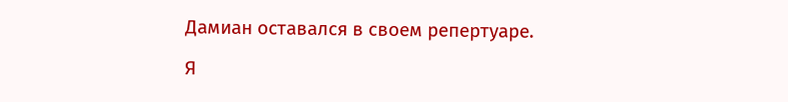Дамиан оставался в своем репертуаре.

Я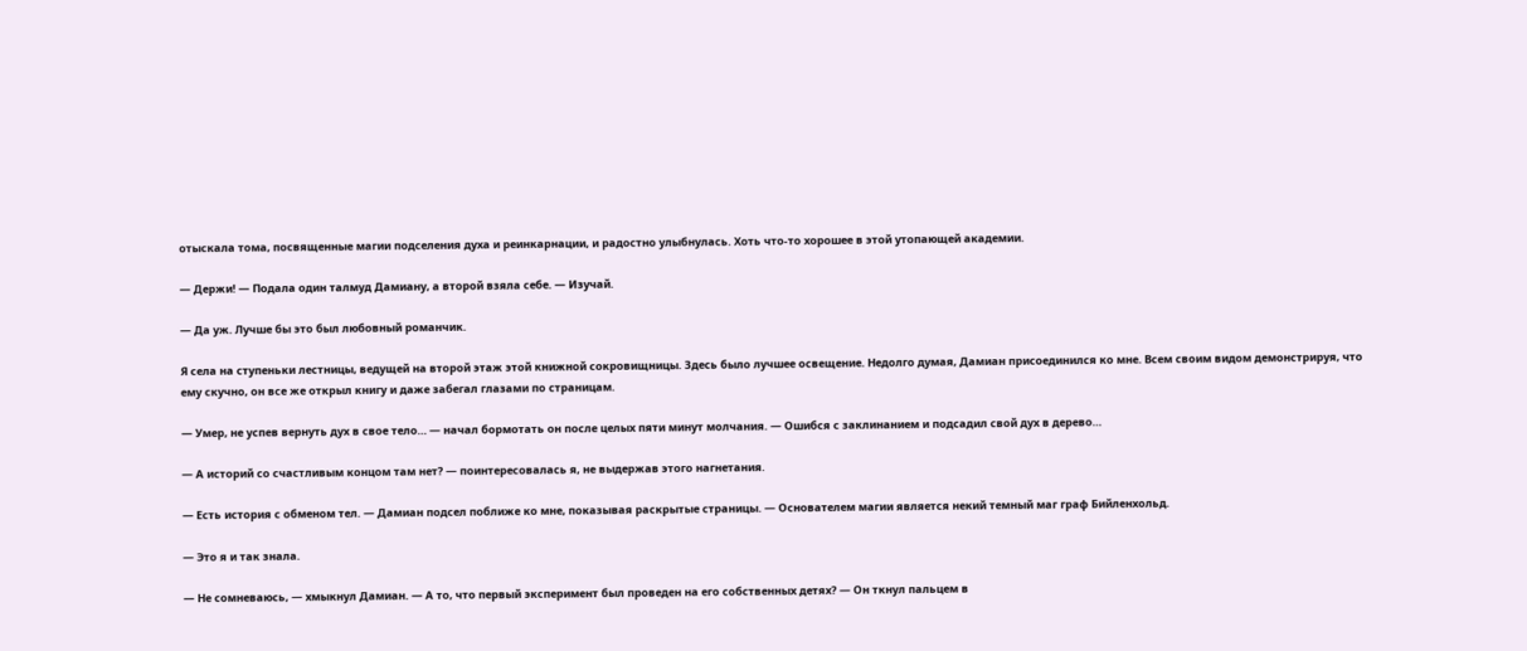отыскала тома, посвященные магии подселения духа и реинкарнации, и радостно улыбнулась. Хоть что-то хорошее в этой утопающей академии.

— Держи! — Подала один талмуд Дамиану, а второй взяла себе. — Изучай.

— Да уж. Лучше бы это был любовный романчик.

Я села на ступеньки лестницы, ведущей на второй этаж этой книжной сокровищницы. Здесь было лучшее освещение. Недолго думая, Дамиан присоединился ко мне. Всем своим видом демонстрируя, что ему скучно, он все же открыл книгу и даже забегал глазами по страницам.

— Умер, не успев вернуть дух в свое тело… — начал бормотать он после целых пяти минут молчания. — Ошибся с заклинанием и подсадил свой дух в дерево…

— А историй со счастливым концом там нет? — поинтересовалась я, не выдержав этого нагнетания.

— Есть история с обменом тел. — Дамиан подсел поближе ко мне, показывая раскрытые страницы. — Основателем магии является некий темный маг граф Бийленхольд.

— Это я и так знала.

— Не сомневаюсь, — хмыкнул Дамиан. — А то, что первый эксперимент был проведен на его собственных детях? — Он ткнул пальцем в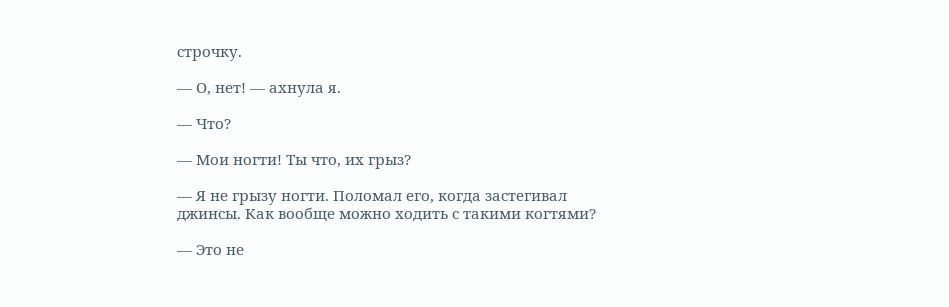строчку.

— О, нет! — ахнула я.

— Что?

— Мои ногти! Ты что, их грыз?

— Я не грызу ногти. Поломал его, когда застегивал джинсы. Как вообще можно ходить с такими когтями?

— Это не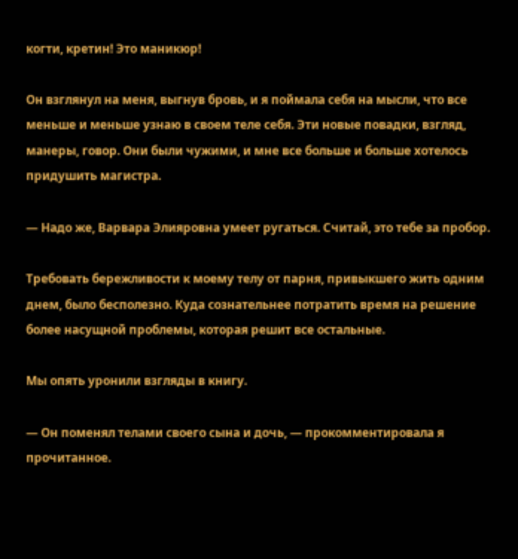когти, кретин! Это маникюр!

Он взглянул на меня, выгнув бровь, и я поймала себя на мысли, что все меньше и меньше узнаю в своем теле себя. Эти новые повадки, взгляд, манеры, говор. Они были чужими, и мне все больше и больше хотелось придушить магистра.

— Надо же, Варвара Элияровна умеет ругаться. Считай, это тебе за пробор.

Требовать бережливости к моему телу от парня, привыкшего жить одним днем, было бесполезно. Куда сознательнее потратить время на решение более насущной проблемы, которая решит все остальные.

Мы опять уронили взгляды в книгу.

— Он поменял телами своего сына и дочь, — прокомментировала я прочитанное.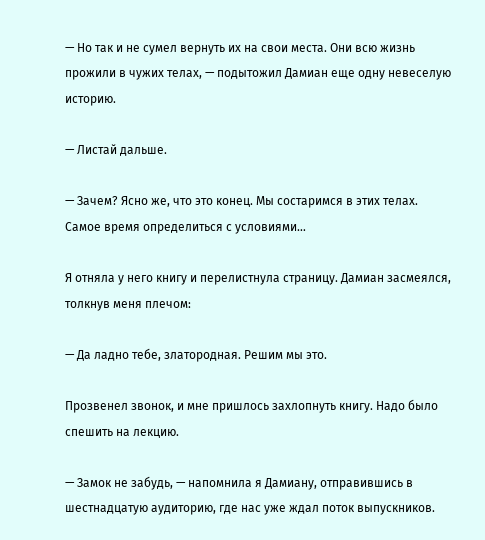— Но так и не сумел вернуть их на свои места. Они всю жизнь прожили в чужих телах, — подытожил Дамиан еще одну невеселую историю.

— Листай дальше.

— Зачем? Ясно же, что это конец. Мы состаримся в этих телах. Самое время определиться с условиями…

Я отняла у него книгу и перелистнула страницу. Дамиан засмеялся, толкнув меня плечом:

— Да ладно тебе, златородная. Решим мы это.

Прозвенел звонок, и мне пришлось захлопнуть книгу. Надо было спешить на лекцию.

— Замок не забудь, — напомнила я Дамиану, отправившись в шестнадцатую аудиторию, где нас уже ждал поток выпускников.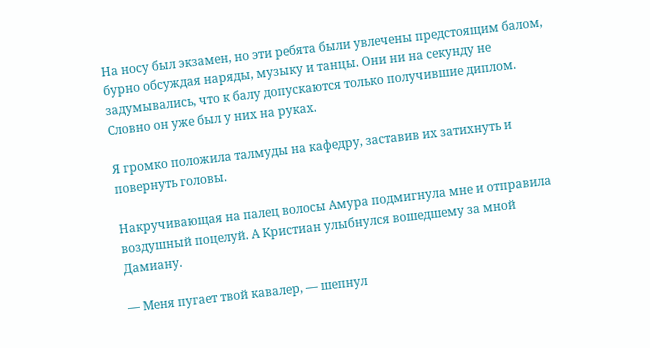На носу был экзамен, но эти ребята были увлечены предстоящим балом, бурно обсуждая наряды, музыку и танцы. Они ни на секунду не задумывались, что к балу допускаются только получившие диплом. Словно он уже был у них на руках.

Я громко положила талмуды на кафедру, заставив их затихнуть и повернуть головы.

Накручивающая на палец волосы Амура подмигнула мне и отправила воздушный поцелуй. А Кристиан улыбнулся вошедшему за мной Дамиану.

— Меня пугает твой кавалер, — шепнул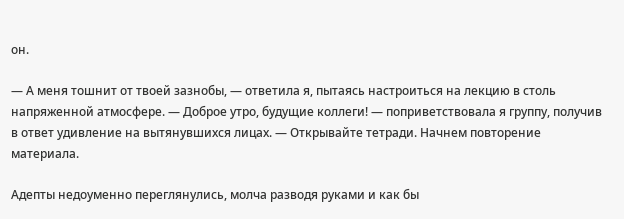он.

— А меня тошнит от твоей зазнобы, — ответила я, пытаясь настроиться на лекцию в столь напряженной атмосфере. — Доброе утро, будущие коллеги! — поприветствовала я группу, получив в ответ удивление на вытянувшихся лицах. — Открывайте тетради. Начнем повторение материала.

Адепты недоуменно переглянулись, молча разводя руками и как бы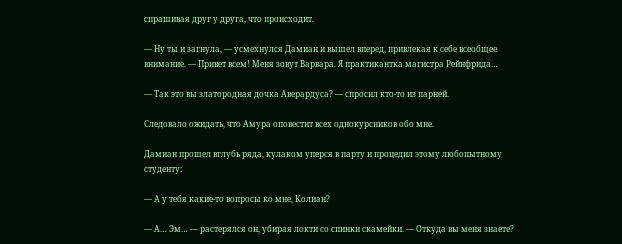спрашивая друг у друга, что происходит.

— Ну ты и загнула, — усмехнулся Дамиан и вышел вперед, привлекая к себе всеобщее внимание. — Привет всем! Меня зовут Варвара. Я практикантка магистра Рейнфрида…

— Так это вы златородная дочка Аверардуса? — спросил кто-то из парней.

Следовало ожидать, что Амура оповестит всех однокурсников обо мне.

Дамиан прошел вглубь ряда, кулаком уперся в парту и процедил этому любопытному студенту:

— А у тебя какие-то вопросы ко мне, Колиан?

— А… Эм… — растерялся он, убирая локти со спинки скамейки. — Откуда вы меня знаете?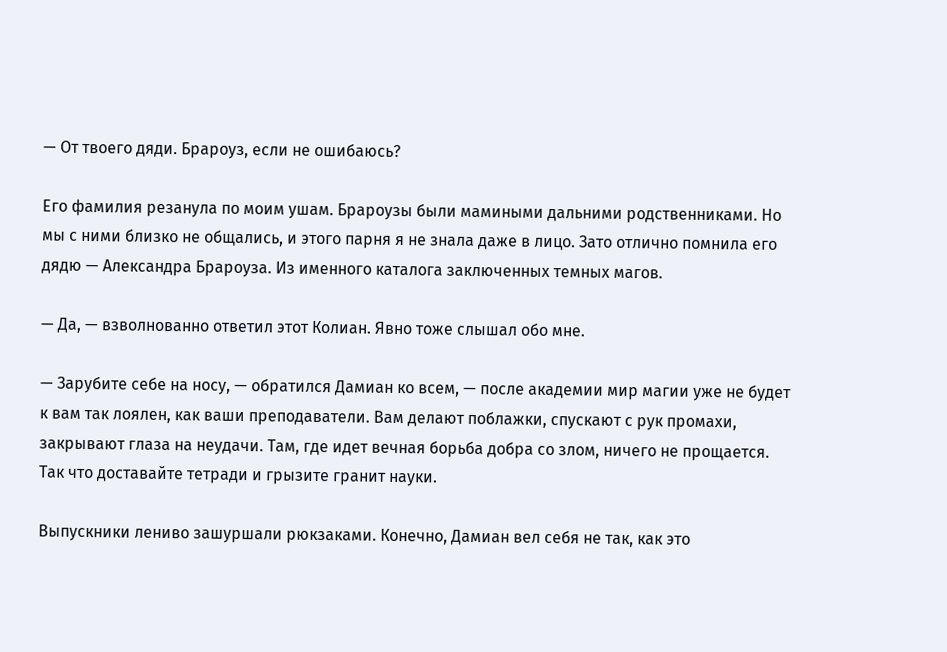— От твоего дяди. Брароуз, если не ошибаюсь?

Его фамилия резанула по моим ушам. Брароузы были мамиными дальними родственниками. Но мы с ними близко не общались, и этого парня я не знала даже в лицо. Зато отлично помнила его дядю — Александра Брароуза. Из именного каталога заключенных темных магов.

— Да, — взволнованно ответил этот Колиан. Явно тоже слышал обо мне.

— Зарубите себе на носу, — обратился Дамиан ко всем, — после академии мир магии уже не будет к вам так лоялен, как ваши преподаватели. Вам делают поблажки, спускают с рук промахи, закрывают глаза на неудачи. Там, где идет вечная борьба добра со злом, ничего не прощается. Так что доставайте тетради и грызите гранит науки.

Выпускники лениво зашуршали рюкзаками. Конечно, Дамиан вел себя не так, как это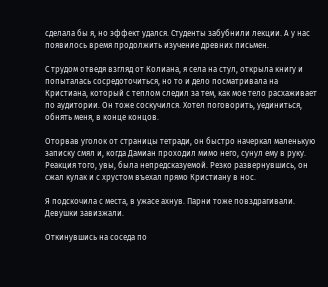сделала бы я, но эффект удался. Студенты забубнили лекции. А у нас появилось время продолжить изучение древних письмен.

С трудом отведя взгляд от Колиана, я села на стул, открыла книгу и попыталась сосредоточиться, но то и дело посматривала на Кристиана, который с теплом следил за тем, как мое тело расхаживает по аудитории. Он тоже соскучился. Хотел поговорить, уединиться, обнять меня, в конце концов.

Оторвав уголок от страницы тетради, он быстро начеркал маленькую записку смял и, когда Дамиан проходил мимо него, сунул ему в руку. Реакция того, увы, была непредсказуемой. Резко развернувшись, он сжал кулак и с хрустом въехал прямо Кристиану в нос.

Я подскочила с места, в ужасе ахнув. Парни тоже повздрагивали. Девушки завизжали.

Откинувшись на соседа по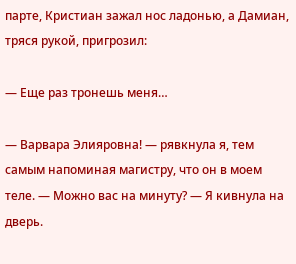парте, Кристиан зажал нос ладонью, а Дамиан, тряся рукой, пригрозил:

— Еще раз тронешь меня…

— Варвара Элияровна! — рявкнула я, тем самым напоминая магистру, что он в моем теле. — Можно вас на минуту? — Я кивнула на дверь.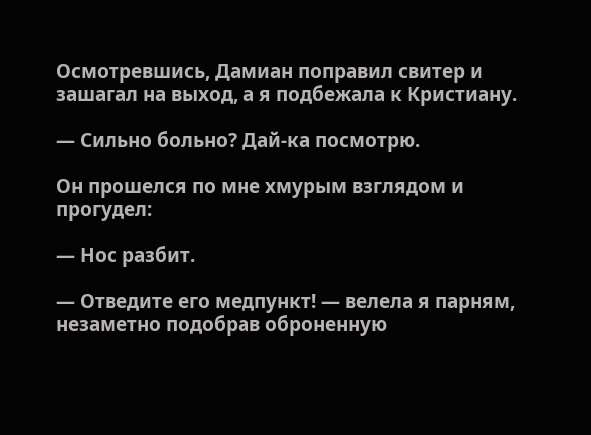Осмотревшись, Дамиан поправил свитер и зашагал на выход, а я подбежала к Кристиану.

— Сильно больно? Дай-ка посмотрю.

Он прошелся по мне хмурым взглядом и прогудел:

— Нос разбит.

— Отведите его медпункт! — велела я парням, незаметно подобрав оброненную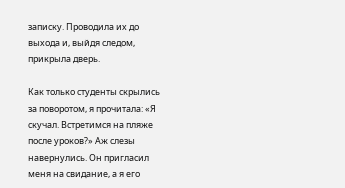записку. Проводила их до выхода и, выйдя следом, прикрыла дверь.

Как только студенты скрылись за поворотом, я прочитала: «Я скучал. Встретимся на пляже после уроков?» Аж слезы навернулись. Он пригласил меня на свидание, а я его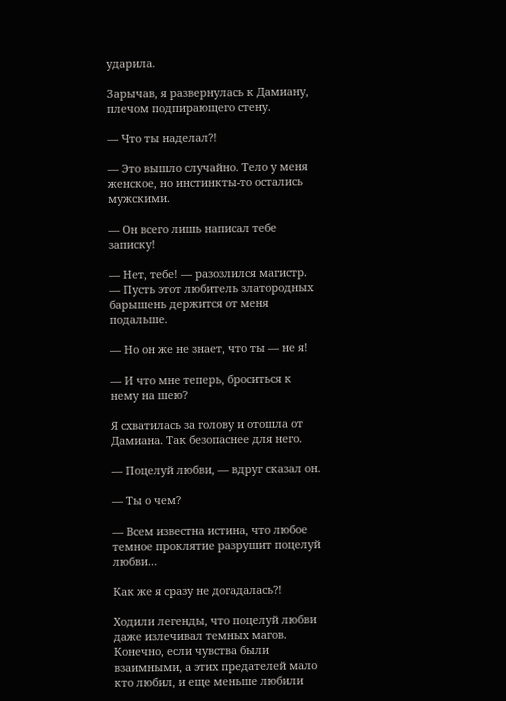ударила.

Зарычав, я развернулась к Дамиану, плечом подпирающего стену.

— Что ты наделал?!

— Это вышло случайно. Тело у меня женское, но инстинкты-то остались мужскими.

— Он всего лишь написал тебе записку!

— Нет, тебе! — разозлился магистр. — Пусть этот любитель златородных барышень держится от меня подальше.

— Но он же не знает, что ты — не я!

— И что мне теперь, броситься к нему на шею?

Я схватилась за голову и отошла от Дамиана. Так безопаснее для него.

— Поцелуй любви, — вдруг сказал он.

— Ты о чем?

— Всем известна истина, что любое темное проклятие разрушит поцелуй любви…

Как же я сразу не догадалась?!

Ходили легенды, что поцелуй любви даже излечивал темных магов. Конечно, если чувства были взаимными, а этих предателей мало кто любил, и еще меньше любили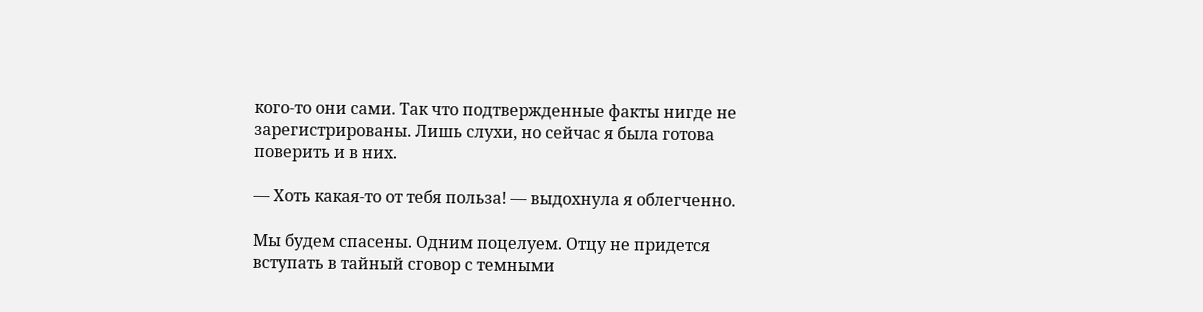кого-то они сами. Так что подтвержденные факты нигде не зарегистрированы. Лишь слухи, но сейчас я была готова поверить и в них.

— Хоть какая-то от тебя польза! — выдохнула я облегченно.

Мы будем спасены. Одним поцелуем. Отцу не придется вступать в тайный сговор с темными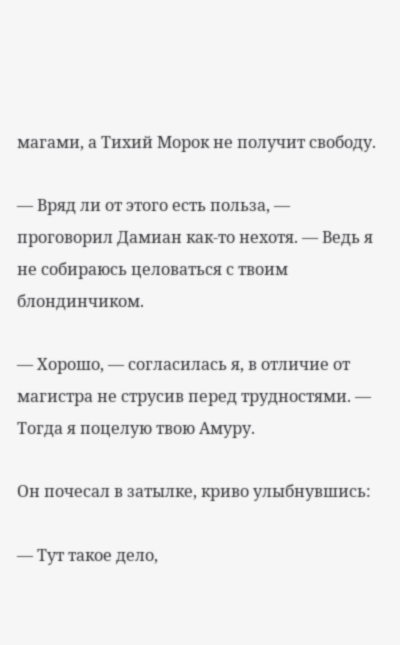магами, а Тихий Морок не получит свободу.

— Вряд ли от этого есть польза, — проговорил Дамиан как-то нехотя. — Ведь я не собираюсь целоваться с твоим блондинчиком.

— Хорошо, — согласилась я, в отличие от магистра не струсив перед трудностями. — Тогда я поцелую твою Амуру.

Он почесал в затылке, криво улыбнувшись:

— Тут такое дело,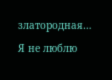златородная… Я не люблю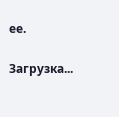ее.

Загрузка...